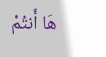هَا أَنتُمْ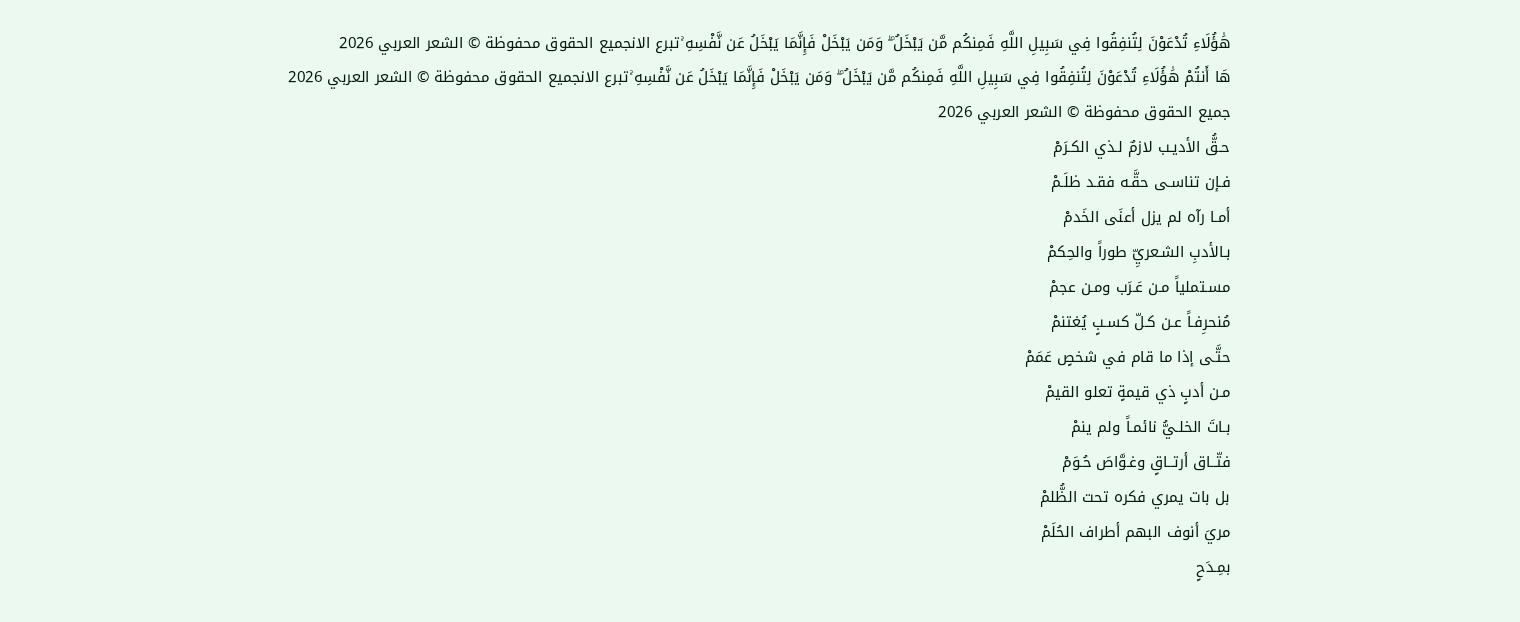هَٰؤُلَاءِ تُدْعَوْنَ لِتُنفِقُوا فِي سَبِيلِ اللَّهِ فَمِنكُم مَّن يَبْخَلُ ۖ وَمَن يَبْخَلْ فَإِنَّمَا يَبْخَلُ عَن نَّفْسِهِ ۚتبرع الانجميع الحقوق محفوظة © الشعر العربي 2026
هَا أَنتُمْ هَٰؤُلَاءِ تُدْعَوْنَ لِتُنفِقُوا فِي سَبِيلِ اللَّهِ فَمِنكُم مَّن يَبْخَلُ ۖ وَمَن يَبْخَلْ فَإِنَّمَا يَبْخَلُ عَن نَّفْسِهِ ۚتبرع الانجميع الحقوق محفوظة © الشعر العربي 2026
جميع الحقوق محفوظة © الشعر العربي 2026
حـقُّ الأديـب لازمٌ لـذي الكـرَمْ
فـإن تناسـى حقَّـه فقـد ظلَـمْ
أمـا رآه لم يزل أعنَى الخَدمْ
بـالأدبِ الشـعريِّ طوراً والحِكمْ
مسـتملياً مـن عَـرَب ومـن عجمْ
مُنحرِفـاً عـن كـلّ كسـبٍ يُغتنمْ
حتَّـى إذا ما قام في شخصٍ عَمَمْ
مـن أدبٍ ذي قيمةٍ تعلو القيمْ
بـاتَ الخلـيُّ نائمـاً ولم ينمْ
فتّــاق أرتــاقٍ وغـوَّاصَ حُـوَمْ
بل بات يمري فكره تحت الظُّلمْ
مريَ أنوف البهم أطراف الحُلَمْ
بمِـدَحٍ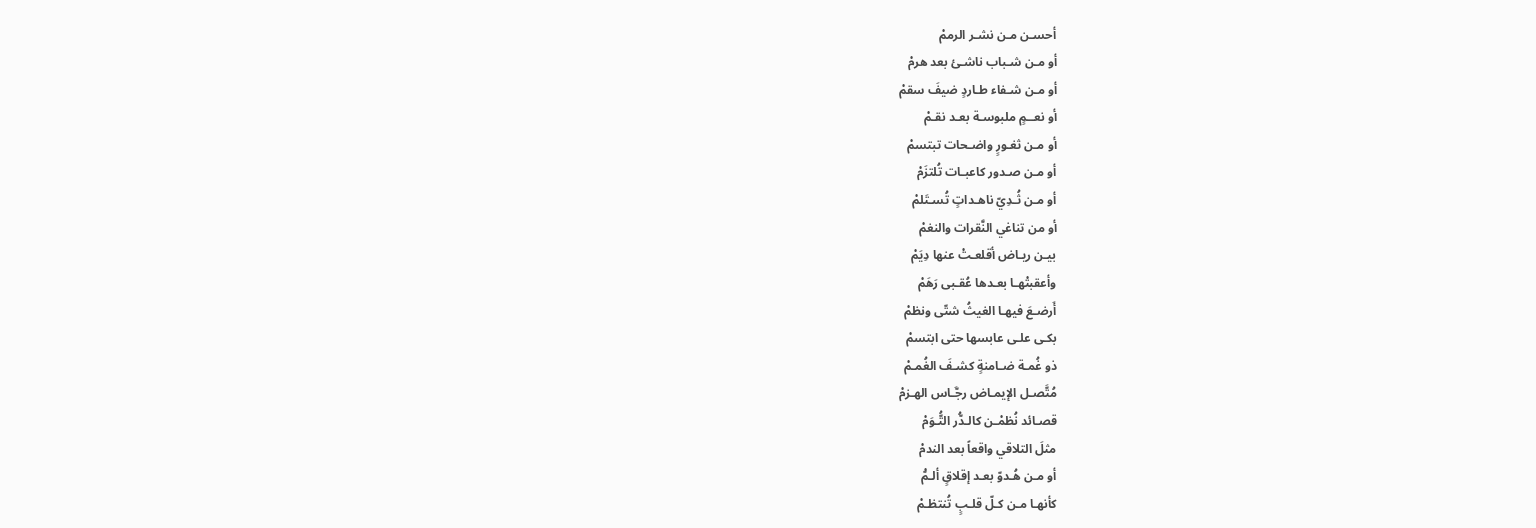أحسـن مـن نشـر الرممْ
أو مـن شـباب ناشـئ بعد هرمْ
أو مـن شـفاء طـاردٍ ضيفَ سقمْ
أو نعــمٍ ملبوسـة بعـد نقـمْ
أو مـن ثغـورٍ واضـحات تبتسمْ
أو مـن صـدور كاعبـات تُلتزَمْ
أو مـن ثُـدِيّ ناهـداتٍ تُسـتَلمْ
أو من تناغي النَّقرات والنغمْ
بيـن ريـاض أقلعـتْ عنها دِيَمْ
وأعقبتْهـا بعـدها عُقـبى رَهَمْ
أَرضـعَ فيهـا الغيثُ شتّى ونظمْ
بكـى علـى عابسها حتى ابتسمْ
ذو غُمـة ضـامنةٍ كشـفَ الغُمـمْ
مُتَّصـل الإيمـاض رجَّـاس الهـزمْ
قصـائد نُظمْـن كالـدُّر التُّـوَمْ
مثلَ التلاقي واقعاً بعد الندمْ
أو مـن هُـدوّ بعـد إقلاقٍ ألـمّْ
كأنهـا مـن كـلّ قلـبٍ تُنتظـمْ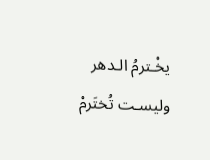يخْـترمُ الـدهر وليسـت تُختَرمْ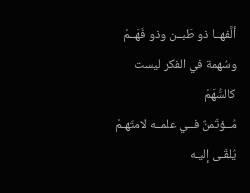ألَّفهــا ذو طَبــن وذو فَهَــمْ
وسُهمة في الفكر ليست كالسُّهَمْ
مُــؤتَمنٌ فــي علمــه لامتّهـمْ
يُلقَـى إليـه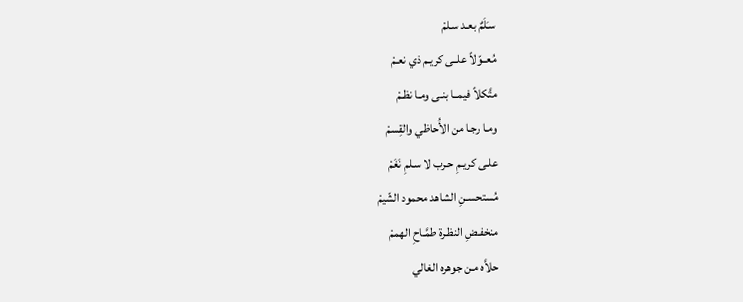سـَلَمٌ بعـد سـلمْ
مُعــوّلاً علــى كريـم ذي نعـمْ
متَّكلاً فيمــا بنـى ومـا نظـمْ
ومـا رجـا من الأُحاظي والقِسمْ
علـى كريـمِ حـرب لا سـلمِ نَغَمْ
مُستحسـنِ الشاهد محمود الشّيمْ
منخفـضِ النظـرة طمَّـاحِ الهممْ
حلاَّه مـن جوهره الغالي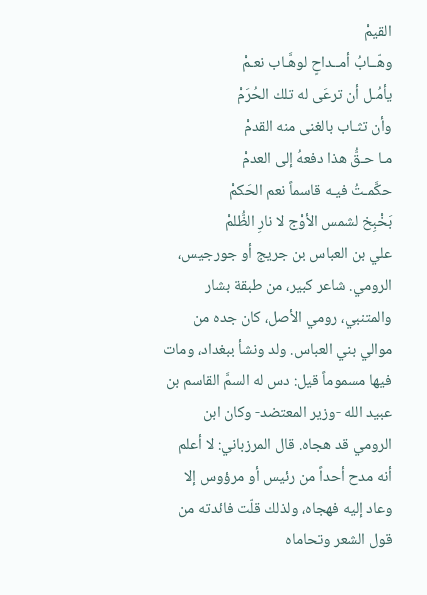القيمْ
وهّــابُ أمــداحٍ لوهَّـاب نعـمْ
يأمُـل أن ترعَى له تلك الحُرَمْ
وأن تثـاب بالغنى منه القدمْ
مـا حـقُّ هذا دفعهُ إلى العدمْ
حكَّمـتُ فيـه قاسماً نعم الحَكمْ
بَخْبِخ لشمس الأوْج لا نارِ الظُّلمْ
علي بن العباس بن جريج أو جورجيس، الرومي. شاعر كبير، من طبقة بشار والمتنبي، رومي الأصل، كان جده من موالي بني العباس. ولد ونشأ ببغداد، ومات فيها مسموماً قيل: دس له السمَّ القاسم بن عبيد الله -وزير المعتضد- وكان ابن الرومي قد هجاه. قال المرزباني: لا أعلم أنه مدح أحداً من رئيس أو مرؤوس إلا وعاد إليه فهجاه، ولذلك قلّت فائدته من قول الشعر وتحاماه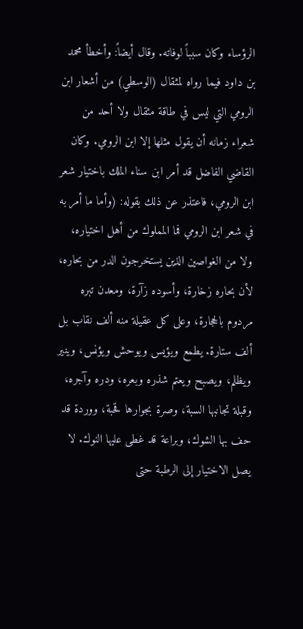الرؤساء وكان سبباً لوفاته. وقال أيضاً: وأخطأ محمد بن داود فيما رواه لمثقال (الوسطي) من أشعار ابن الرومي التي ليس في طاقة مثقال ولا أحد من شعراء زمانه أن يقول مثلها إلا ابن الرومي. وكان القاضي الفاضل قد أمر ابن سناء الملك باختيار شعر ابن الرومي، فاعتذر عن ذلك بقوله: (وأما ما أمر به في شعر ابن الرومي فما المملوك من أهل اختياره، ولا من الغواصين الذين يستخرجون الدر من بحاره، لأن بحاره زخارة، وأسوده زآرة، ومعدن تبره مردوم بالحجارة، وعلى كل عقيلة منه ألف نقاب بل ألف ستارة. يطمع ويؤيس ويوحش ويؤنس، وينير ويظلم، ويصبح ويعتم شذره وبعره، ودره وآجره، وقبلة تجانبها السبة، وصرة بجوارها قحبة، ووردة قد حف بها الشوك، وبراعة قد غطى عليها النوك. لا يصل الاختيار إلى الرطبة حتى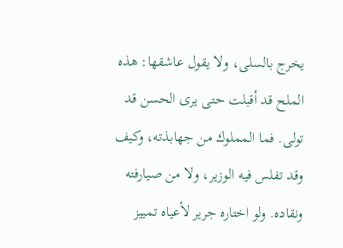يخرج بالسلى، ولا يقول عاشقها: هذه الملح قد أقبلت حتى يرى الحسن قد تولى. فما المملوك من جهابذته، وكيف وقد تفلس فيه الوزير، ولا من صيارفته ونقاده. ولو اختاره جرير لأعياه تمييز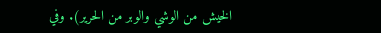الخيش من الوشي والوبر من الحرير). وفي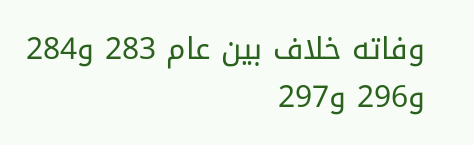وفاته خلاف بين عام 283 و284 و296 و297